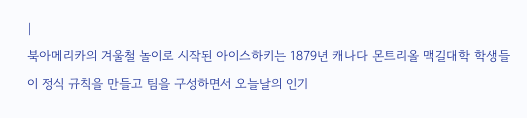|
북아메리카의 겨울철 놀이로 시작된 아이스하키는 1879년 캐나다 몬트리올 맥길대학 학생들이 정식 규칙을 만들고 팀을 구성하면서 오늘날의 인기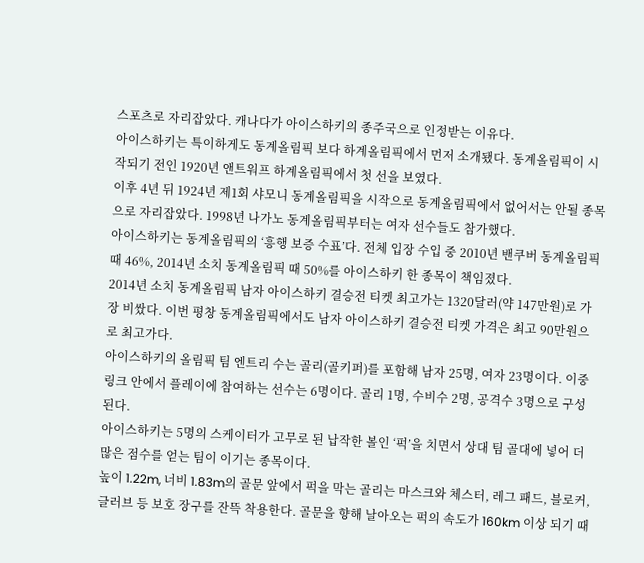스포츠로 자리잡았다. 캐나다가 아이스하키의 종주국으로 인정받는 이유다.
아이스하키는 특이하게도 동계올림픽 보다 하계올림픽에서 먼저 소개됐다. 동계올림픽이 시작되기 전인 1920년 앤트워프 하계올림픽에서 첫 선을 보였다.
이후 4년 뒤 1924년 제1회 샤모니 동계올림픽을 시작으로 동계올림픽에서 없어서는 안될 종목으로 자리잡았다. 1998년 나가노 동계올림픽부터는 여자 선수들도 참가했다.
아이스하키는 동계올림픽의 ‘흥행 보증 수표’다. 전체 입장 수입 중 2010년 밴쿠버 동계올림픽 때 46%, 2014년 소치 동계올림픽 때 50%를 아이스하키 한 종목이 책임졌다.
2014년 소치 동계올림픽 남자 아이스하키 결승전 티켓 최고가는 1320달러(약 147만원)로 가장 비쌌다. 이번 평창 동계올림픽에서도 남자 아이스하키 결승전 티켓 가격은 최고 90만원으로 최고가다.
아이스하키의 올림픽 팀 엔트리 수는 골리(골키퍼)를 포함해 남자 25명, 여자 23명이다. 이중 링크 안에서 플레이에 참여하는 선수는 6명이다. 골리 1명, 수비수 2명, 공격수 3명으로 구성된다.
아이스하키는 5명의 스케이터가 고무로 된 납작한 볼인 ‘퍽’을 치면서 상대 팀 골대에 넣어 더 많은 점수를 얻는 팀이 이기는 종목이다.
높이 1.22m, 너비 1.83m의 골문 앞에서 퍽을 막는 골리는 마스크와 체스터, 레그 패드, 블로커, 글러브 등 보호 장구를 잔뜩 착용한다. 골문을 향해 날아오는 퍽의 속도가 160km 이상 되기 때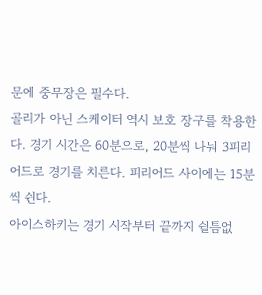문에 중무장은 필수다.
골리가 아닌 스케이터 역시 보호 장구를 착용한다. 경기 시간은 60분으로, 20분씩 나눠 3피리어드로 경기를 치른다. 피리어드 사이에는 15분씩 쉰다.
아이스하키는 경기 시작부터 끝까지 쉴틈없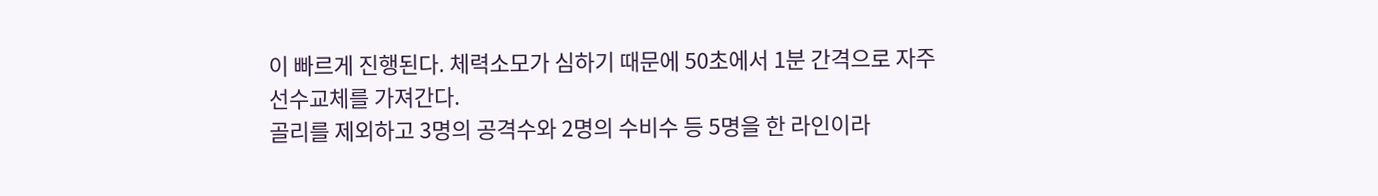이 빠르게 진행된다. 체력소모가 심하기 때문에 50초에서 1분 간격으로 자주 선수교체를 가져간다.
골리를 제외하고 3명의 공격수와 2명의 수비수 등 5명을 한 라인이라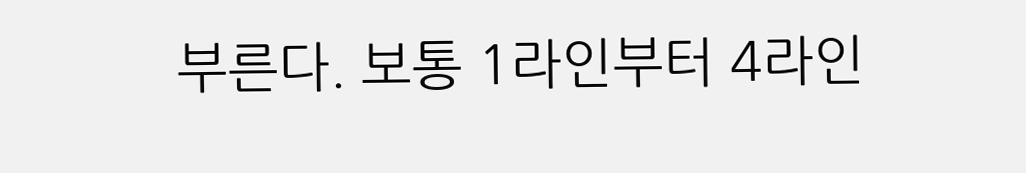부른다. 보통 1라인부터 4라인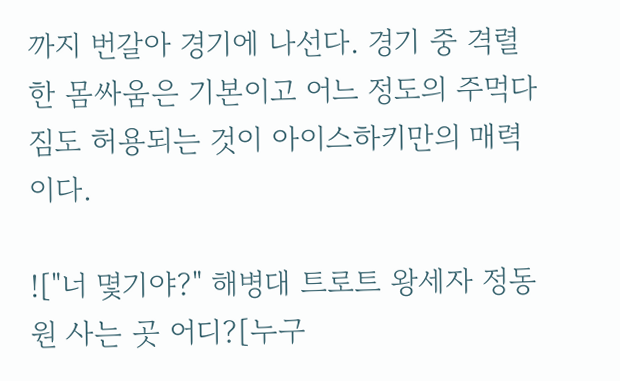까지 번갈아 경기에 나선다. 경기 중 격렬한 몸싸움은 기본이고 어느 정도의 주먹다짐도 허용되는 것이 아이스하키만의 매력이다.

!["너 몇기야?" 해병대 트로트 왕세자 정동원 사는 곳 어디?[누구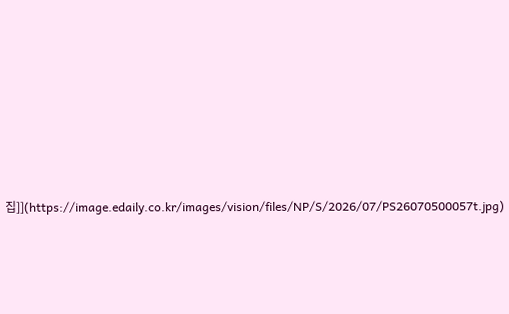집]](https://image.edaily.co.kr/images/vision/files/NP/S/2026/07/PS26070500057t.jpg)